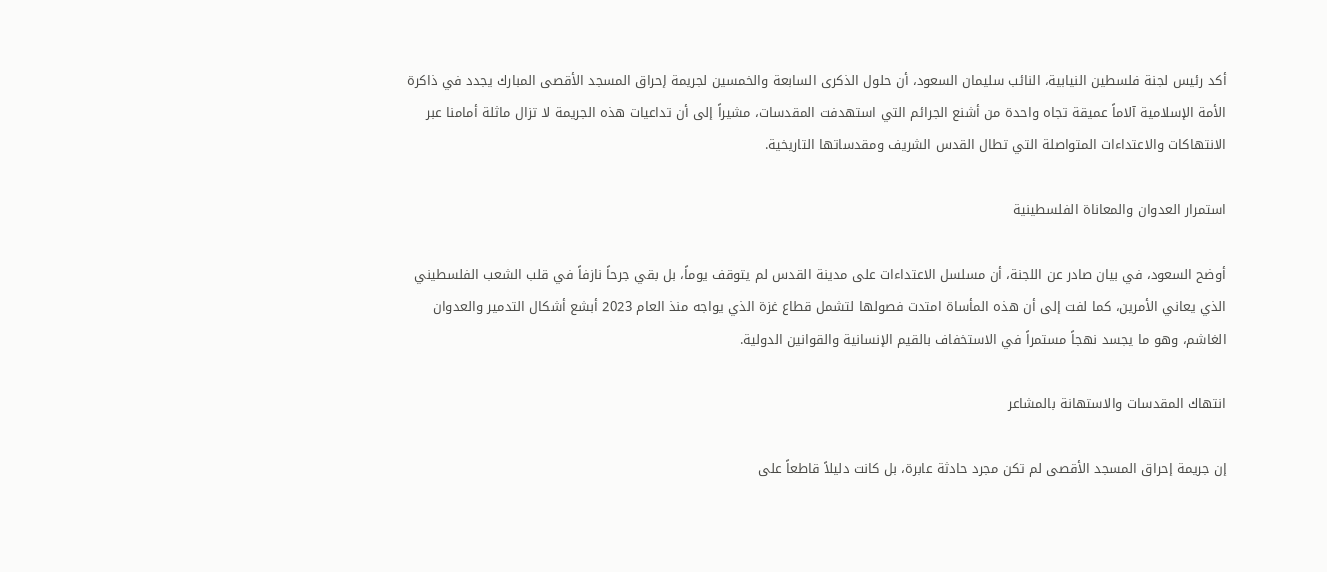أكد رئيس لجنة فلسطين النيابية، النائب سليمان السعود، أن حلول الذكرى السابعة والخمسين لجريمة إحراق المسجد الأقصى المبارك يجدد في ذاكرة الأمة الإسلامية آلاماً عميقة تجاه واحدة من أشنع الجرائم التي استهدفت المقدسات، مشيراً إلى أن تداعيات هذه الجريمة لا تزال ماثلة أمامنا عبر الانتهاكات والاعتداءات المتواصلة التي تطال القدس الشريف ومقدساتها التاريخية.

استمرار العدوان والمعاناة الفلسطينية

أوضح السعود، في بيان صادر عن اللجنة، أن مسلسل الاعتداءات على مدينة القدس لم يتوقف يوماً، بل بقي جرحاً نازفاً في قلب الشعب الفلسطيني الذي يعاني الأمرين، كما لفت إلى أن هذه المأساة امتدت فصولها لتشمل قطاع غزة الذي يواجه منذ العام 2023 أبشع أشكال التدمير والعدوان الغاشم، وهو ما يجسد نهجاً مستمراً في الاستخفاف بالقيم الإنسانية والقوانين الدولية.

انتهاك المقدسات والاستهانة بالمشاعر

إن جريمة إحراق المسجد الأقصى لم تكن مجرد حادثة عابرة، بل كانت دليلاً قاطعاً على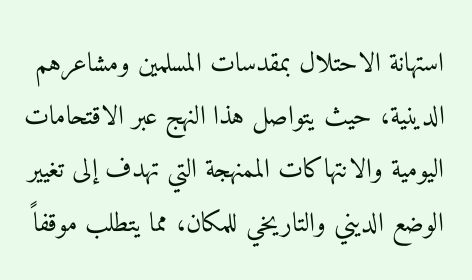استهانة الاحتلال بمقدسات المسلمين ومشاعرهم الدينية، حيث يتواصل هذا النهج عبر الاقتحامات اليومية والانتهاكات الممنهجة التي تهدف إلى تغيير الوضع الديني والتاريخي للمكان، مما يتطلب موقفاً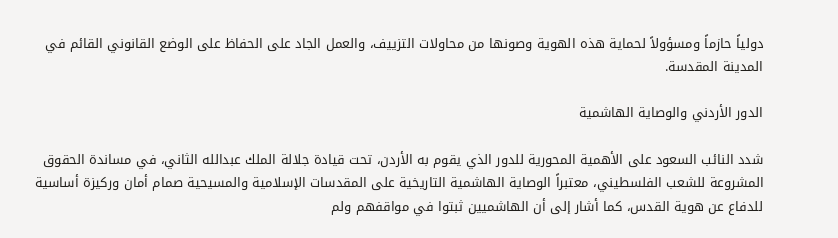دولياً حازماً ومسؤولاً لحماية هذه الهوية وصونها من محاولات التزييف، والعمل الجاد على الحفاظ على الوضع القانوني القائم في المدينة المقدسة.

الدور الأردني والوصاية الهاشمية

شدد النائب السعود على الأهمية المحورية للدور الذي يقوم به الأردن، تحت قيادة جلالة الملك عبدالله الثاني، في مساندة الحقوق المشروعة للشعب الفلسطيني، معتبراً الوصاية الهاشمية التاريخية على المقدسات الإسلامية والمسيحية صمام أمان وركيزة أساسية للدفاع عن هوية القدس، كما أشار إلى أن الهاشميين ثبتوا في مواقفهم ولم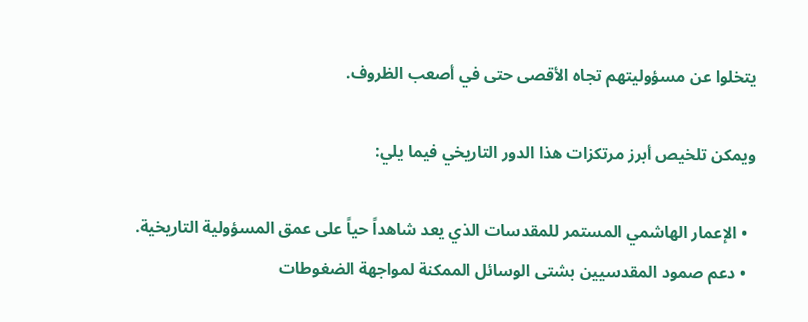يتخلوا عن مسؤوليتهم تجاه الأقصى حتى في أصعب الظروف.

ويمكن تلخيص أبرز مرتكزات هذا الدور التاريخي فيما يلي:

  • الإعمار الهاشمي المستمر للمقدسات الذي يعد شاهداً حياً على عمق المسؤولية التاريخية.
  • دعم صمود المقدسيين بشتى الوسائل الممكنة لمواجهة الضغوطات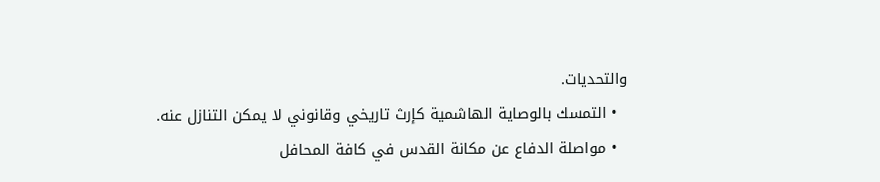والتحديات.
  • التمسك بالوصاية الهاشمية كإرث تاريخي وقانوني لا يمكن التنازل عنه.
  • مواصلة الدفاع عن مكانة القدس في كافة المحافل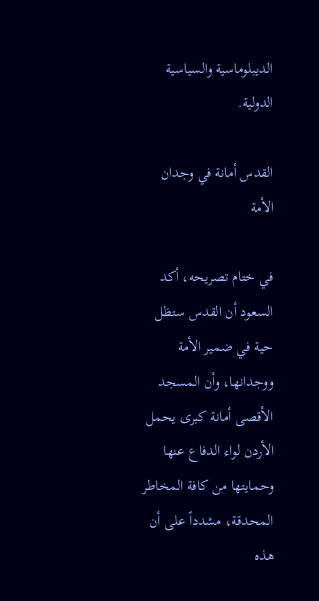الديبلوماسية والسياسية الدولية.

القدس أمانة في وجدان الأمة

في ختام تصريحه، أكد السعود أن القدس ستظل حية في ضمير الأمة ووجدانها، وأن المسجد الأقصى أمانة كبرى يحمل الأردن لواء الدفاع عنها وحمايتها من كافة المخاطر المحدقة، مشدداً على أن هذه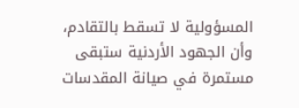المسؤولية لا تسقط بالتقادم، وأن الجهود الأردنية ستبقى مستمرة في صيانة المقدسات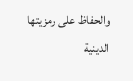والحفاظ على رمزيتها الدينية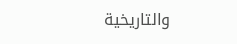والتاريخية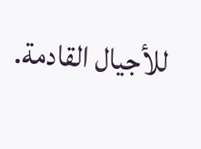للأجيال القادمة.